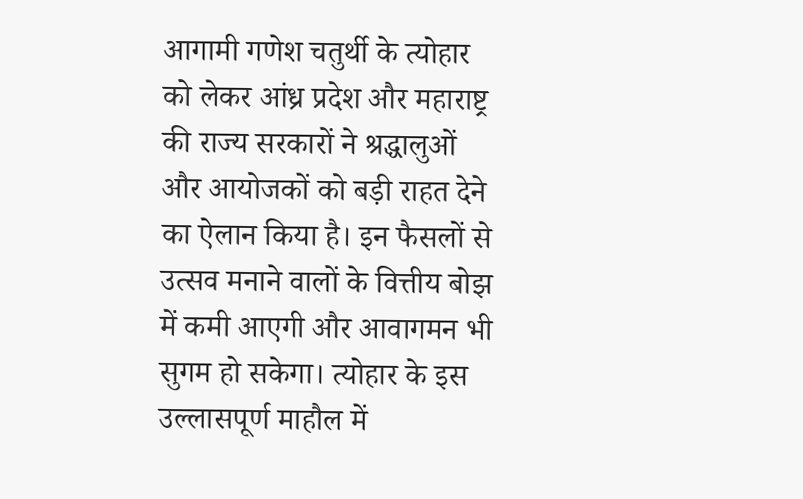आगामी गणेश चतुर्थी के त्योहार को लेकर आंध्र प्रदेश और महाराष्ट्र की राज्य सरकारों ने श्रद्धालुओं और आयोजकों को बड़ी राहत देने का ऐलान किया है। इन फैसलों से उत्सव मनाने वालों के वित्तीय बोझ में कमी आएगी और आवागमन भी सुगम हो सकेगा। त्योहार के इस उल्लासपूर्ण माहौल में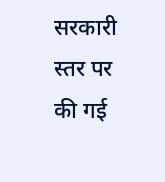सरकारी स्तर पर की गई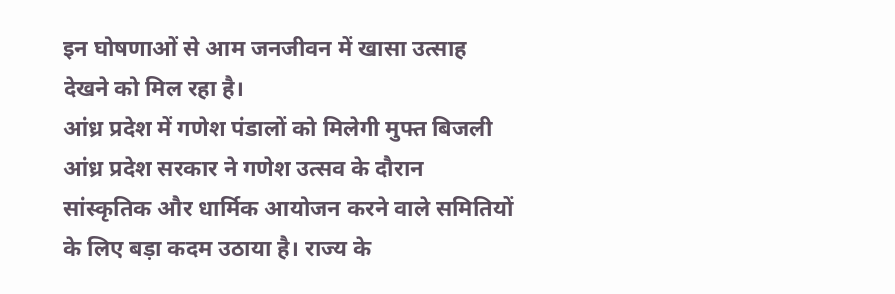इन घोषणाओं से आम जनजीवन में खासा उत्साह देखने को मिल रहा है।
आंध्र प्रदेश में गणेश पंडालों को मिलेगी मुफ्त बिजली
आंध्र प्रदेश सरकार ने गणेश उत्सव के दौरान सांस्कृतिक और धार्मिक आयोजन करने वाले समितियों के लिए बड़ा कदम उठाया है। राज्य के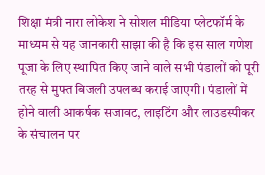शिक्षा मंत्री नारा लोकेश ने सोशल मीडिया प्लेटफॉर्म के माध्यम से यह जानकारी साझा की है कि इस साल गणेश पूजा के लिए स्थापित किए जाने वाले सभी पंडालों को पूरी तरह से मुफ्त बिजली उपलब्ध कराई जाएगी। पंडालों में होने वाली आकर्षक सजावट, लाइटिंग और लाउडस्पीकर के संचालन पर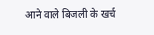आने वाले बिजली के खर्च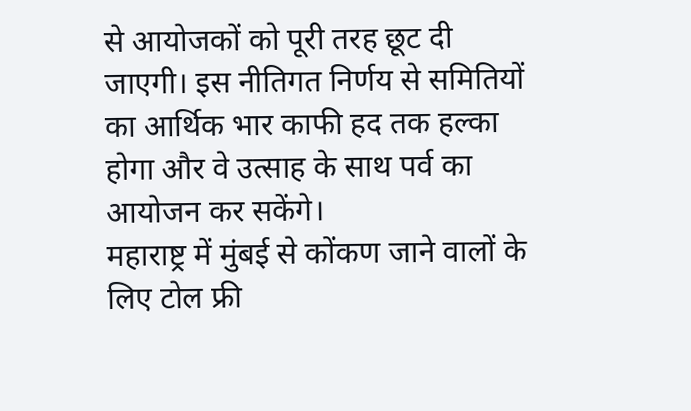से आयोजकों को पूरी तरह छूट दी जाएगी। इस नीतिगत निर्णय से समितियों का आर्थिक भार काफी हद तक हल्का होगा और वे उत्साह के साथ पर्व का आयोजन कर सकेंगे।
महाराष्ट्र में मुंबई से कोंकण जाने वालों के लिए टोल फ्री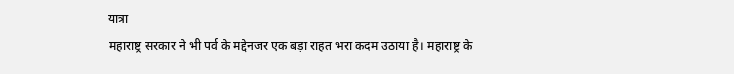यात्रा
महाराष्ट्र सरकार ने भी पर्व के मद्देनजर एक बड़ा राहत भरा कदम उठाया है। महाराष्ट्र के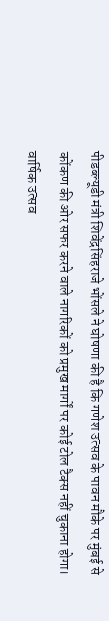पीडब्ल्यूडी मंत्री शिवेंद्रसिंहराजे भोंसले ने घोषणा की है कि गणेश उत्सव के पावन मौके पर मुंबई से कोंकण की ओर सफर करने वाले नागरिकों को प्रमुख मार्गों पर कोई टोल टैक्स नहीं चुकाना होगा। वार्षिक उत्सव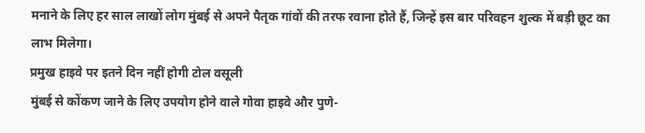मनाने के लिए हर साल लाखों लोग मुंबई से अपने पैतृक गांवों की तरफ रवाना होते हैं, जिन्हें इस बार परिवहन शुल्क में बड़ी छूट का लाभ मिलेगा।
प्रमुख हाइवे पर इतने दिन नहीं होगी टोल वसूली
मुंबई से कोंकण जाने के लिए उपयोग होने वाले गोवा हाइवे और पुणे-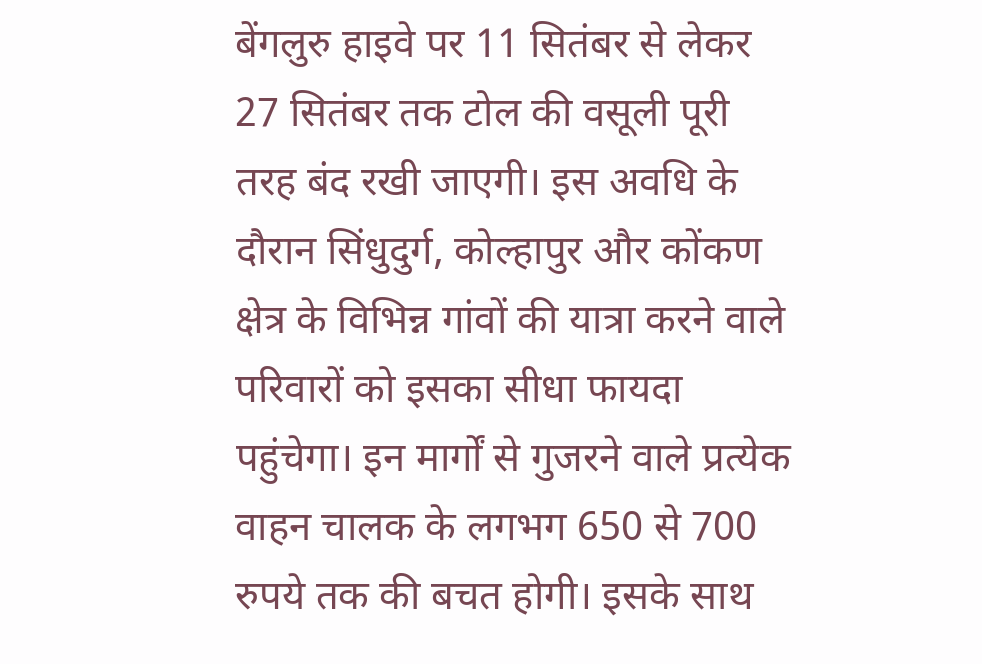बेंगलुरु हाइवे पर 11 सितंबर से लेकर 27 सितंबर तक टोल की वसूली पूरी तरह बंद रखी जाएगी। इस अवधि के दौरान सिंधुदुर्ग, कोल्हापुर और कोंकण क्षेत्र के विभिन्न गांवों की यात्रा करने वाले परिवारों को इसका सीधा फायदा पहुंचेगा। इन मार्गों से गुजरने वाले प्रत्येक वाहन चालक के लगभग 650 से 700 रुपये तक की बचत होगी। इसके साथ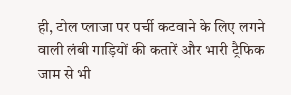ही, टोल प्लाजा पर पर्ची कटवाने के लिए लगने वाली लंबी गाड़ियों की कतारें और भारी ट्रैफिक जाम से भी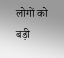लोगों को बड़ी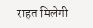राहत मिलेगी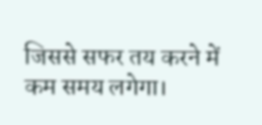जिससे सफर तय करने में कम समय लगेगा।